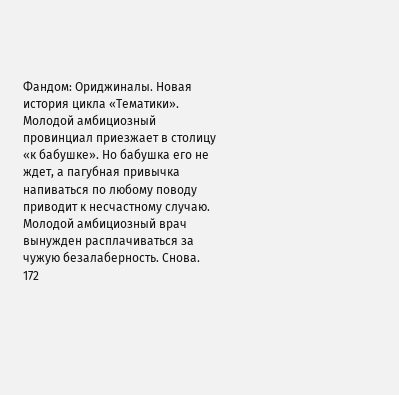Фандом: Ориджиналы. Новая история цикла «Тематики». Молодой амбициозный провинциал приезжает в столицу «к бабушке». Но бабушка его не ждет, а пагубная привычка напиваться по любому поводу приводит к несчастному случаю. Молодой амбициозный врач вынужден расплачиваться за чужую безалаберность. Снова.
172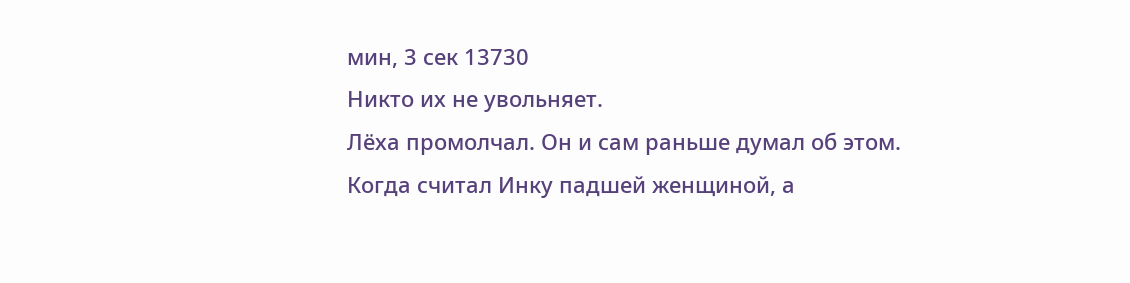мин, 3 сек 13730
Никто их не увольняет.
Лёха промолчал. Он и сам раньше думал об этом. Когда считал Инку падшей женщиной, а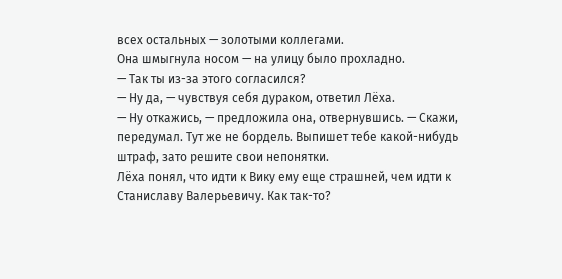всех остальных — золотыми коллегами.
Она шмыгнула носом — на улицу было прохладно.
— Так ты из-за этого согласился?
— Ну да, — чувствуя себя дураком, ответил Лёха.
— Ну откажись, — предложила она, отвернувшись. — Скажи, передумал. Тут же не бордель. Выпишет тебе какой-нибудь штраф, зато решите свои непонятки.
Лёха понял, что идти к Вику ему еще страшней, чем идти к Станиславу Валерьевичу. Как так-то?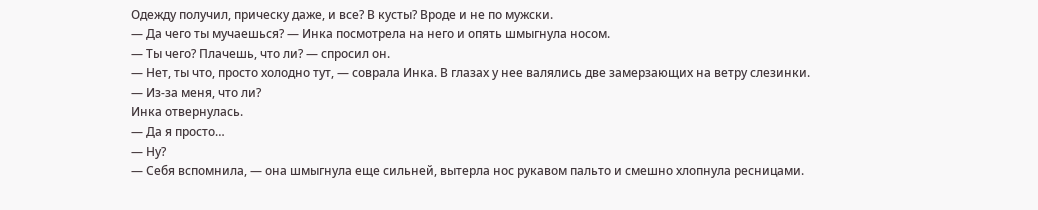Одежду получил, прическу даже, и все? В кусты? Вроде и не по мужски.
— Да чего ты мучаешься? — Инка посмотрела на него и опять шмыгнула носом.
— Ты чего? Плачешь, что ли? — спросил он.
— Нет, ты что, просто холодно тут, — соврала Инка. В глазах у нее валялись две замерзающих на ветру слезинки.
— Из-за меня, что ли?
Инка отвернулась.
— Да я просто…
— Ну?
— Себя вспомнила, — она шмыгнула еще сильней, вытерла нос рукавом пальто и смешно хлопнула ресницами.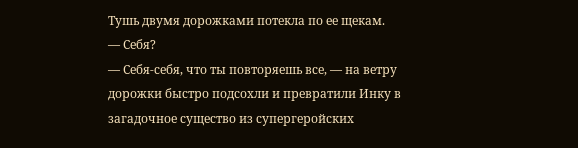Тушь двумя дорожками потекла по ее щекам.
— Себя?
— Себя-себя, что ты повторяешь все, — на ветру дорожки быстро подсохли и превратили Инку в загадочное существо из супергеройских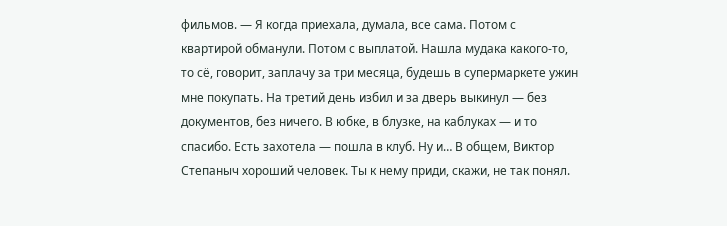фильмов. — Я когда приехала, думала, все сама. Потом с квартирой обманули. Потом с выплатой. Нашла мудака какого-то, то сё, говорит, заплачу за три месяца, будешь в супермаркете ужин мне покупать. На третий день избил и за дверь выкинул — без документов, без ничего. В юбке, в блузке, на каблуках — и то спасибо. Есть захотела — пошла в клуб. Ну и… В общем, Виктор Степаныч хороший человек. Ты к нему приди, скажи, не так понял.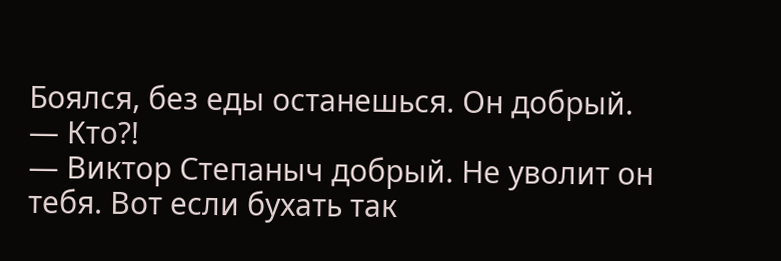Боялся, без еды останешься. Он добрый.
— Кто?!
— Виктор Степаныч добрый. Не уволит он тебя. Вот если бухать так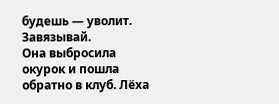будешь — уволит. Завязывай.
Она выбросила окурок и пошла обратно в клуб. Лёха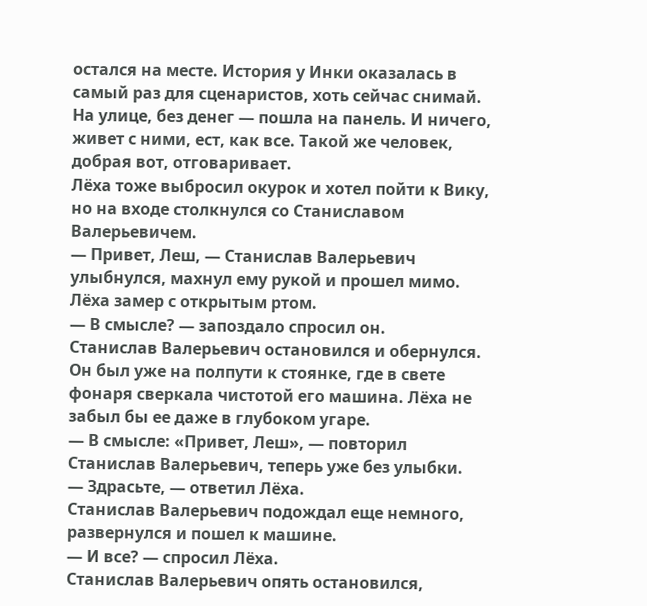остался на месте. История у Инки оказалась в самый раз для сценаристов, хоть сейчас снимай. На улице, без денег — пошла на панель. И ничего, живет с ними, ест, как все. Такой же человек, добрая вот, отговаривает.
Лёха тоже выбросил окурок и хотел пойти к Вику, но на входе столкнулся со Станиславом Валерьевичем.
— Привет, Леш, — Станислав Валерьевич улыбнулся, махнул ему рукой и прошел мимо.
Лёха замер с открытым ртом.
— В смысле? — запоздало спросил он.
Станислав Валерьевич остановился и обернулся. Он был уже на полпути к стоянке, где в свете фонаря сверкала чистотой его машина. Лёха не забыл бы ее даже в глубоком угаре.
— В смысле: «Привет, Леш», — повторил Станислав Валерьевич, теперь уже без улыбки.
— Здрасьте, — ответил Лёха.
Станислав Валерьевич подождал еще немного, развернулся и пошел к машине.
— И все? — спросил Лёха.
Станислав Валерьевич опять остановился,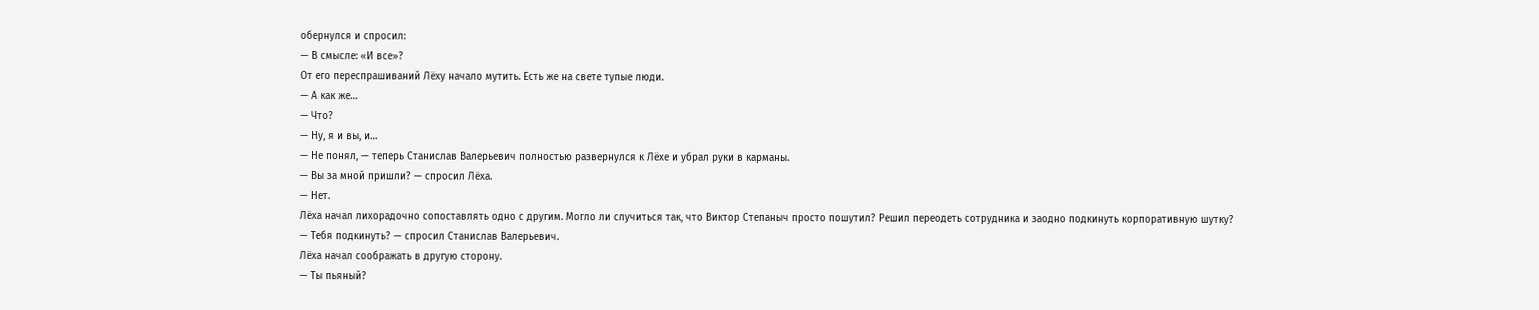обернулся и спросил:
— В смысле: «И все»?
От его переспрашиваний Лёху начало мутить. Есть же на свете тупые люди.
— А как же…
— Что?
— Ну, я и вы, и…
— Не понял, — теперь Станислав Валерьевич полностью развернулся к Лёхе и убрал руки в карманы.
— Вы за мной пришли? — спросил Лёха.
— Нет.
Лёха начал лихорадочно сопоставлять одно с другим. Могло ли случиться так, что Виктор Степаныч просто пошутил? Решил переодеть сотрудника и заодно подкинуть корпоративную шутку?
— Тебя подкинуть? — спросил Станислав Валерьевич.
Лёха начал соображать в другую сторону.
— Ты пьяный?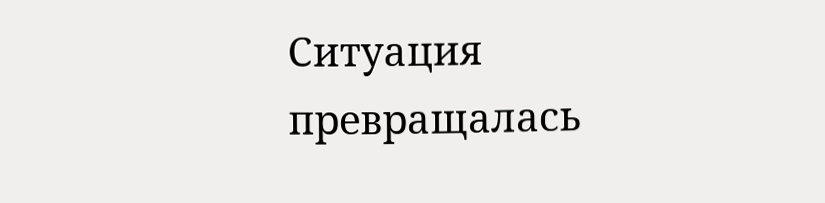Ситуация превращалась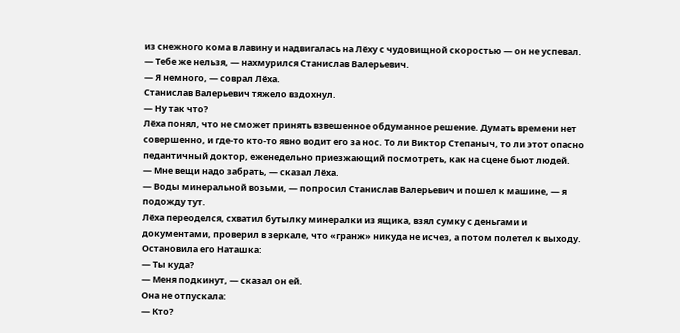из снежного кома в лавину и надвигалась на Лёху с чудовищной скоростью — он не успевал.
— Тебе же нельзя, — нахмурился Станислав Валерьевич.
— Я немного, — соврал Лёха.
Станислав Валерьевич тяжело вздохнул.
— Ну так что?
Лёха понял, что не сможет принять взвешенное обдуманное решение. Думать времени нет совершенно, и где-то кто-то явно водит его за нос. То ли Виктор Степаныч, то ли этот опасно педантичный доктор, еженедельно приезжающий посмотреть, как на сцене бьют людей.
— Мне вещи надо забрать, — сказал Лёха.
— Воды минеральной возьми, — попросил Станислав Валерьевич и пошел к машине, — я подожду тут.
Лёха переоделся, схватил бутылку минералки из ящика, взял сумку с деньгами и документами, проверил в зеркале, что «гранж» никуда не исчез, а потом полетел к выходу. Остановила его Наташка:
— Ты куда?
— Меня подкинут, — сказал он ей.
Она не отпускала:
— Кто?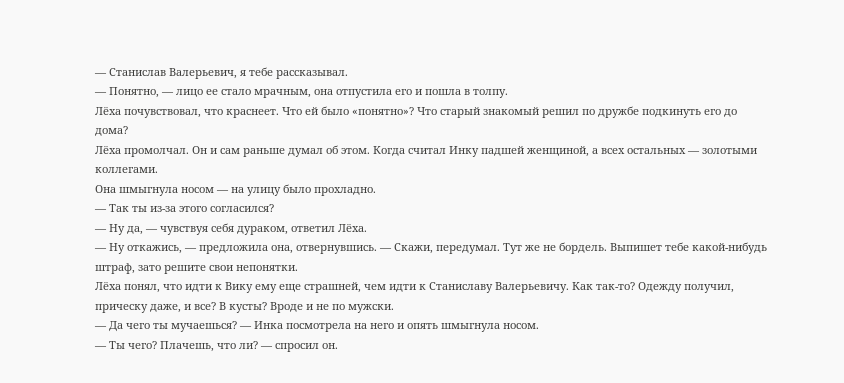— Станислав Валерьевич, я тебе рассказывал.
— Понятно, — лицо ее стало мрачным, она отпустила его и пошла в толпу.
Лёха почувствовал, что краснеет. Что ей было «понятно»? Что старый знакомый решил по дружбе подкинуть его до дома?
Лёха промолчал. Он и сам раньше думал об этом. Когда считал Инку падшей женщиной, а всех остальных — золотыми коллегами.
Она шмыгнула носом — на улицу было прохладно.
— Так ты из-за этого согласился?
— Ну да, — чувствуя себя дураком, ответил Лёха.
— Ну откажись, — предложила она, отвернувшись. — Скажи, передумал. Тут же не бордель. Выпишет тебе какой-нибудь штраф, зато решите свои непонятки.
Лёха понял, что идти к Вику ему еще страшней, чем идти к Станиславу Валерьевичу. Как так-то? Одежду получил, прическу даже, и все? В кусты? Вроде и не по мужски.
— Да чего ты мучаешься? — Инка посмотрела на него и опять шмыгнула носом.
— Ты чего? Плачешь, что ли? — спросил он.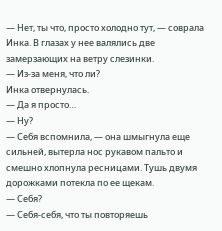— Нет, ты что, просто холодно тут, — соврала Инка. В глазах у нее валялись две замерзающих на ветру слезинки.
— Из-за меня, что ли?
Инка отвернулась.
— Да я просто…
— Ну?
— Себя вспомнила, — она шмыгнула еще сильней, вытерла нос рукавом пальто и смешно хлопнула ресницами. Тушь двумя дорожками потекла по ее щекам.
— Себя?
— Себя-себя, что ты повторяешь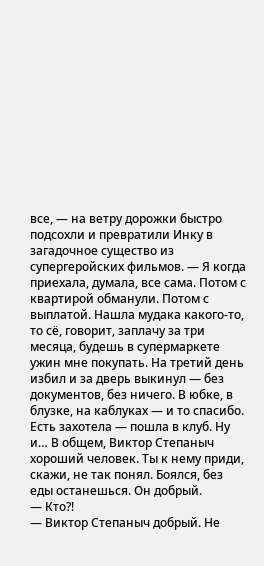все, — на ветру дорожки быстро подсохли и превратили Инку в загадочное существо из супергеройских фильмов. — Я когда приехала, думала, все сама. Потом с квартирой обманули. Потом с выплатой. Нашла мудака какого-то, то сё, говорит, заплачу за три месяца, будешь в супермаркете ужин мне покупать. На третий день избил и за дверь выкинул — без документов, без ничего. В юбке, в блузке, на каблуках — и то спасибо. Есть захотела — пошла в клуб. Ну и… В общем, Виктор Степаныч хороший человек. Ты к нему приди, скажи, не так понял. Боялся, без еды останешься. Он добрый.
— Кто?!
— Виктор Степаныч добрый. Не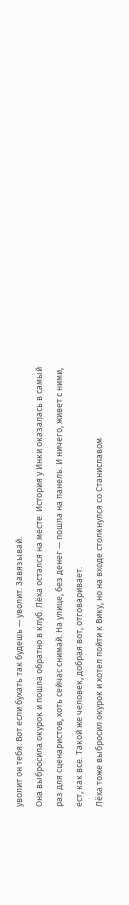уволит он тебя. Вот если бухать так будешь — уволит. Завязывай.
Она выбросила окурок и пошла обратно в клуб. Лёха остался на месте. История у Инки оказалась в самый раз для сценаристов, хоть сейчас снимай. На улице, без денег — пошла на панель. И ничего, живет с ними, ест, как все. Такой же человек, добрая вот, отговаривает.
Лёха тоже выбросил окурок и хотел пойти к Вику, но на входе столкнулся со Станиславом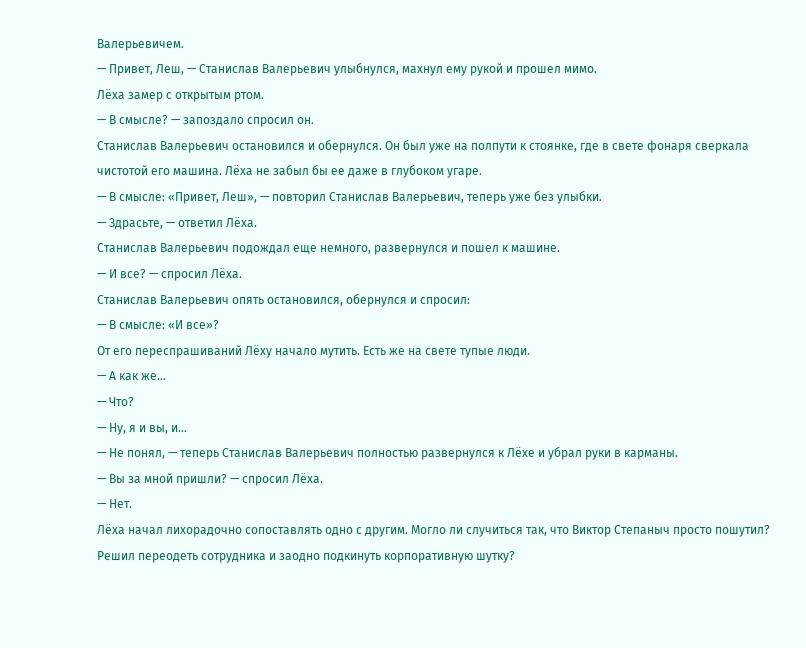Валерьевичем.
— Привет, Леш, — Станислав Валерьевич улыбнулся, махнул ему рукой и прошел мимо.
Лёха замер с открытым ртом.
— В смысле? — запоздало спросил он.
Станислав Валерьевич остановился и обернулся. Он был уже на полпути к стоянке, где в свете фонаря сверкала чистотой его машина. Лёха не забыл бы ее даже в глубоком угаре.
— В смысле: «Привет, Леш», — повторил Станислав Валерьевич, теперь уже без улыбки.
— Здрасьте, — ответил Лёха.
Станислав Валерьевич подождал еще немного, развернулся и пошел к машине.
— И все? — спросил Лёха.
Станислав Валерьевич опять остановился, обернулся и спросил:
— В смысле: «И все»?
От его переспрашиваний Лёху начало мутить. Есть же на свете тупые люди.
— А как же…
— Что?
— Ну, я и вы, и…
— Не понял, — теперь Станислав Валерьевич полностью развернулся к Лёхе и убрал руки в карманы.
— Вы за мной пришли? — спросил Лёха.
— Нет.
Лёха начал лихорадочно сопоставлять одно с другим. Могло ли случиться так, что Виктор Степаныч просто пошутил? Решил переодеть сотрудника и заодно подкинуть корпоративную шутку?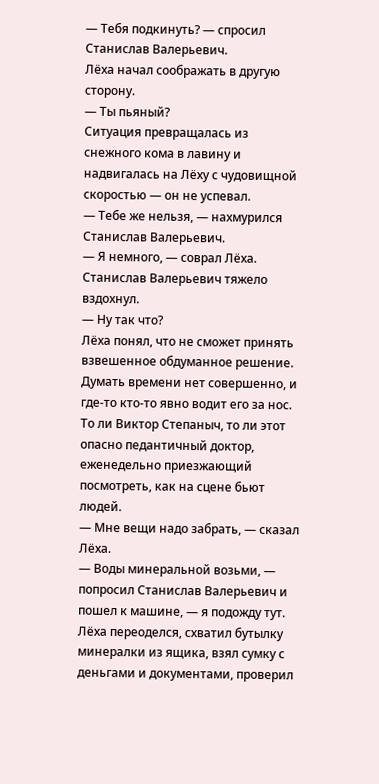— Тебя подкинуть? — спросил Станислав Валерьевич.
Лёха начал соображать в другую сторону.
— Ты пьяный?
Ситуация превращалась из снежного кома в лавину и надвигалась на Лёху с чудовищной скоростью — он не успевал.
— Тебе же нельзя, — нахмурился Станислав Валерьевич.
— Я немного, — соврал Лёха.
Станислав Валерьевич тяжело вздохнул.
— Ну так что?
Лёха понял, что не сможет принять взвешенное обдуманное решение. Думать времени нет совершенно, и где-то кто-то явно водит его за нос. То ли Виктор Степаныч, то ли этот опасно педантичный доктор, еженедельно приезжающий посмотреть, как на сцене бьют людей.
— Мне вещи надо забрать, — сказал Лёха.
— Воды минеральной возьми, — попросил Станислав Валерьевич и пошел к машине, — я подожду тут.
Лёха переоделся, схватил бутылку минералки из ящика, взял сумку с деньгами и документами, проверил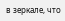в зеркале, что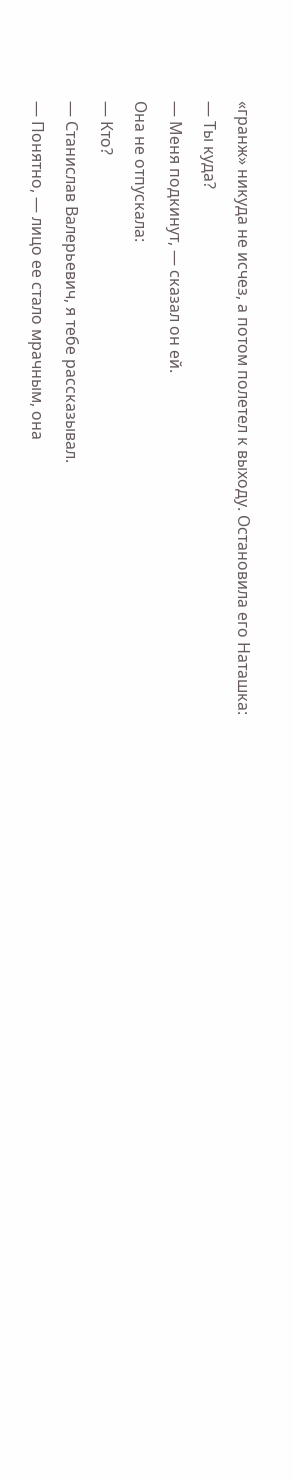«гранж» никуда не исчез, а потом полетел к выходу. Остановила его Наташка:
— Ты куда?
— Меня подкинут, — сказал он ей.
Она не отпускала:
— Кто?
— Станислав Валерьевич, я тебе рассказывал.
— Понятно, — лицо ее стало мрачным, она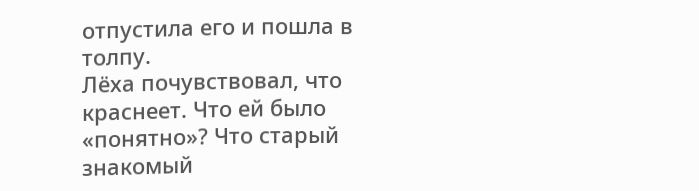отпустила его и пошла в толпу.
Лёха почувствовал, что краснеет. Что ей было «понятно»? Что старый знакомый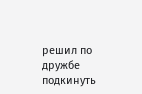решил по дружбе подкинуть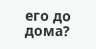его до дома?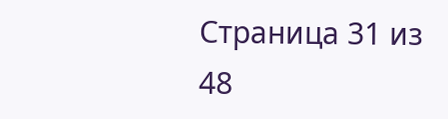Страница 31 из 48